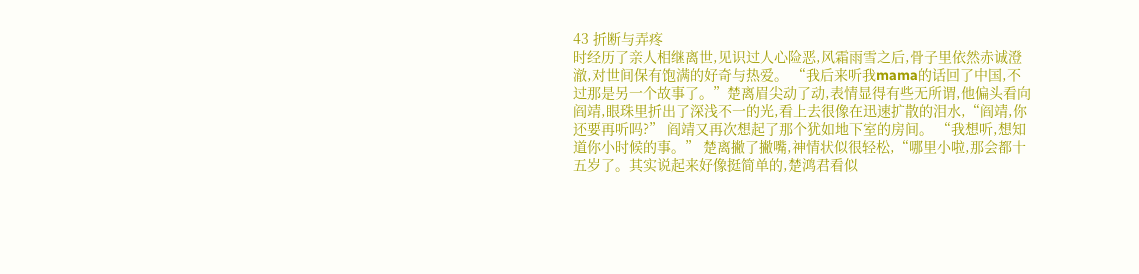43 折断与弄疼
时经历了亲人相继离世,见识过人心险恶,风霜雨雪之后,骨子里依然赤诚澄澈,对世间保有饱满的好奇与热爱。 “我后来听我mama的话回了中国,不过那是另一个故事了。”楚离眉尖动了动,表情显得有些无所谓,他偏头看向阎靖,眼珠里折出了深浅不一的光,看上去很像在迅速扩散的泪水,“阎靖,你还要再听吗?” 阎靖又再次想起了那个犹如地下室的房间。 “我想听,想知道你小时候的事。” 楚离撇了撇嘴,神情状似很轻松,“哪里小啦,那会都十五岁了。其实说起来好像挺简单的,楚鸿君看似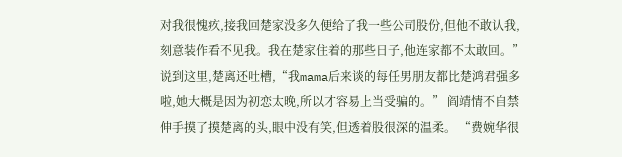对我很愧疚,接我回楚家没多久便给了我一些公司股份,但他不敢认我,刻意装作看不见我。我在楚家住着的那些日子,他连家都不太敢回。” 说到这里,楚离还吐槽,“我mama后来谈的每任男朋友都比楚鸿君强多啦,她大概是因为初恋太晚,所以才容易上当受骗的。” 阎靖情不自禁伸手摸了摸楚离的头,眼中没有笑,但透着股很深的温柔。 “费婉华很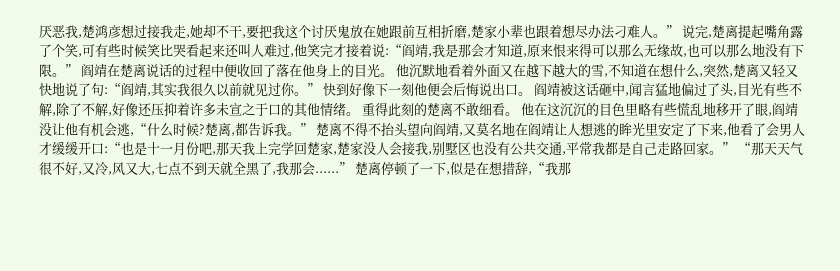厌恶我,楚鸿彦想过接我走,她却不干,要把我这个讨厌鬼放在她跟前互相折磨,楚家小辈也跟着想尽办法刁难人。” 说完,楚离提起嘴角露了个笑,可有些时候笑比哭看起来还叫人难过,他笑完才接着说:“阎靖,我是那会才知道,原来恨来得可以那么无缘故,也可以那么地没有下限。” 阎靖在楚离说话的过程中便收回了落在他身上的目光。 他沉默地看着外面又在越下越大的雪,不知道在想什么,突然,楚离又轻又快地说了句:“阎靖,其实我很久以前就见过你。” 快到好像下一刻他便会后悔说出口。 阎靖被这话砸中,闻言猛地偏过了头,目光有些不解,除了不解,好像还压抑着许多未宣之于口的其他情绪。 重得此刻的楚离不敢细看。 他在这沉沉的目色里略有些慌乱地移开了眼,阎靖没让他有机会逃,“什么时候?楚离,都告诉我。” 楚离不得不抬头望向阎靖,又莫名地在阎靖让人想逃的眸光里安定了下来,他看了会男人才缓缓开口:“也是十一月份吧,那天我上完学回楚家,楚家没人会接我,别墅区也没有公共交通,平常我都是自己走路回家。” “那天天气很不好,又冷,风又大,七点不到天就全黑了,我那会......” 楚离停顿了一下,似是在想措辞,“我那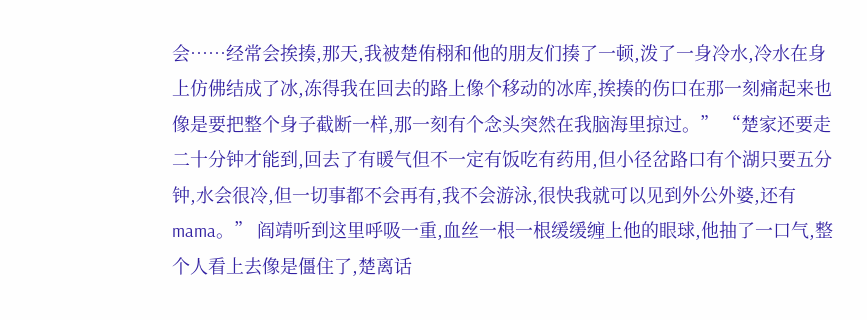会……经常会挨揍,那天,我被楚侑栩和他的朋友们揍了一顿,泼了一身冷水,冷水在身上仿佛结成了冰,冻得我在回去的路上像个移动的冰库,挨揍的伤口在那一刻痛起来也像是要把整个身子截断一样,那一刻有个念头突然在我脑海里掠过。” “楚家还要走二十分钟才能到,回去了有暖气但不一定有饭吃有药用,但小径岔路口有个湖只要五分钟,水会很冷,但一切事都不会再有,我不会游泳,很快我就可以见到外公外婆,还有mama。” 阎靖听到这里呼吸一重,血丝一根一根缓缓缠上他的眼球,他抽了一口气,整个人看上去像是僵住了,楚离话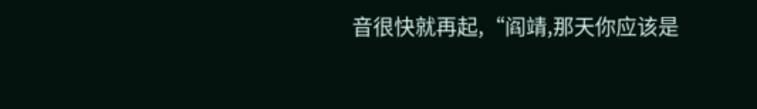音很快就再起,“阎靖,那天你应该是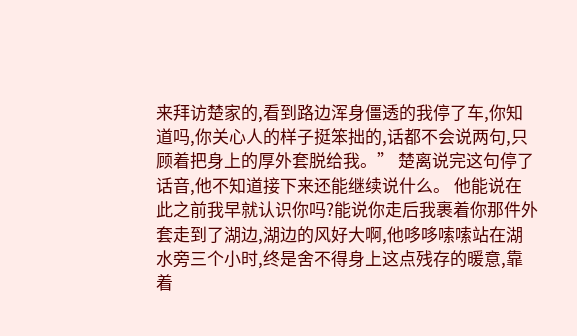来拜访楚家的,看到路边浑身僵透的我停了车,你知道吗,你关心人的样子挺笨拙的,话都不会说两句,只顾着把身上的厚外套脱给我。” 楚离说完这句停了话音,他不知道接下来还能继续说什么。 他能说在此之前我早就认识你吗?能说你走后我裹着你那件外套走到了湖边,湖边的风好大啊,他哆哆嗦嗦站在湖水旁三个小时,终是舍不得身上这点残存的暖意,靠着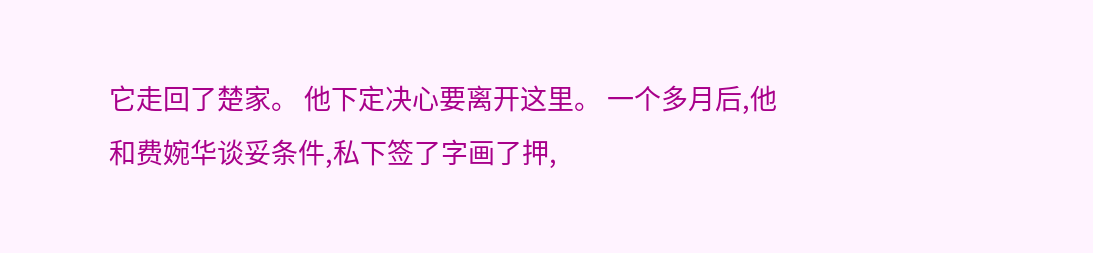它走回了楚家。 他下定决心要离开这里。 一个多月后,他和费婉华谈妥条件,私下签了字画了押,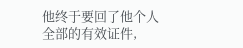他终于要回了他个人全部的有效证件,